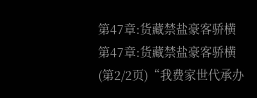第47章:货藏禁盐豪客骄横
第47章:货藏禁盐豪客骄横 (第2/2页)“我费家世代承办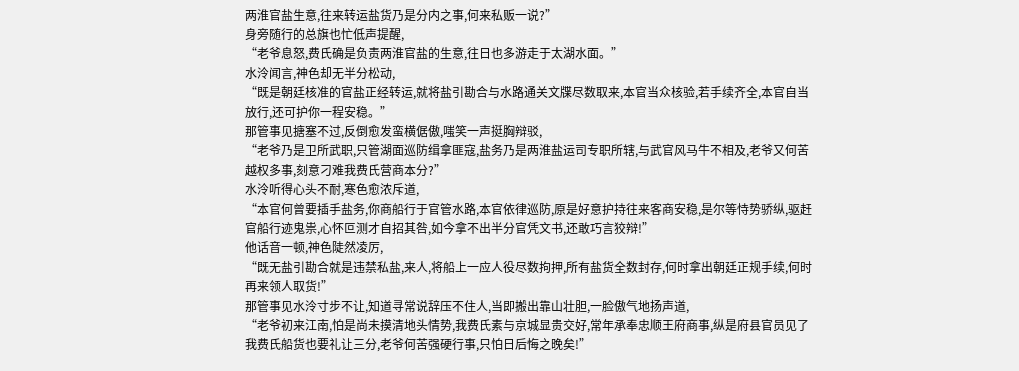两淮官盐生意,往来转运盐货乃是分内之事,何来私贩一说?”
身旁随行的总旗也忙低声提醒,
“老爷息怒,费氏确是负责两淮官盐的生意,往日也多游走于太湖水面。”
水泠闻言,神色却无半分松动,
“既是朝廷核准的官盐正经转运,就将盐引勘合与水路通关文牒尽数取来,本官当众核验,若手续齐全,本官自当放行,还可护你一程安稳。”
那管事见搪塞不过,反倒愈发蛮横倨傲,嗤笑一声挺胸辩驳,
“老爷乃是卫所武职,只管湖面巡防缉拿匪寇,盐务乃是两淮盐运司专职所辖,与武官风马牛不相及,老爷又何苦越权多事,刻意刁难我费氏营商本分?”
水泠听得心头不耐,寒色愈浓斥道,
“本官何曾要插手盐务,你商船行于官管水路,本官依律巡防,原是好意护持往来客商安稳,是尔等恃势骄纵,驱赶官船行迹鬼祟,心怀叵测才自招其咎,如今拿不出半分官凭文书,还敢巧言狡辩!”
他话音一顿,神色陡然凌厉,
“既无盐引勘合就是违禁私盐,来人,将船上一应人役尽数拘押,所有盐货全数封存,何时拿出朝廷正规手续,何时再来领人取货!”
那管事见水泠寸步不让,知道寻常说辞压不住人,当即搬出靠山壮胆,一脸傲气地扬声道,
“老爷初来江南,怕是尚未摸清地头情势,我费氏素与京城显贵交好,常年承奉忠顺王府商事,纵是府县官员见了我费氏船货也要礼让三分,老爷何苦强硬行事,只怕日后悔之晚矣!”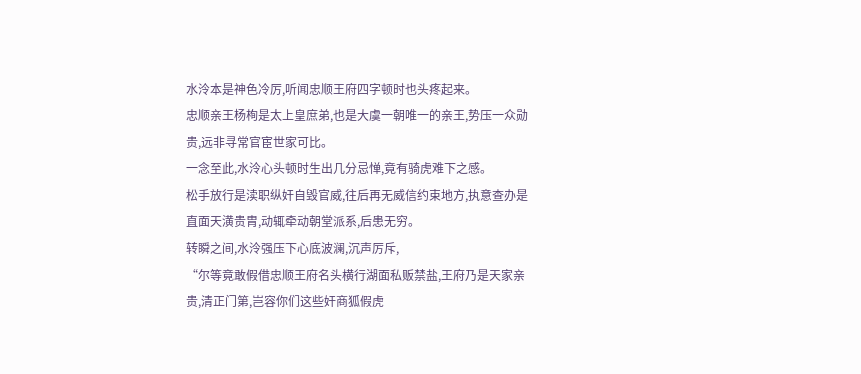水泠本是神色冷厉,听闻忠顺王府四字顿时也头疼起来。
忠顺亲王杨栒是太上皇庶弟,也是大虞一朝唯一的亲王,势压一众勋贵,远非寻常官宦世家可比。
一念至此,水泠心头顿时生出几分忌惮,竟有骑虎难下之感。
松手放行是渎职纵奸自毁官威,往后再无威信约束地方,执意查办是直面天潢贵胄,动辄牵动朝堂派系,后患无穷。
转瞬之间,水泠强压下心底波澜,沉声厉斥,
“尔等竟敢假借忠顺王府名头横行湖面私贩禁盐,王府乃是天家亲贵,清正门第,岂容你们这些奸商狐假虎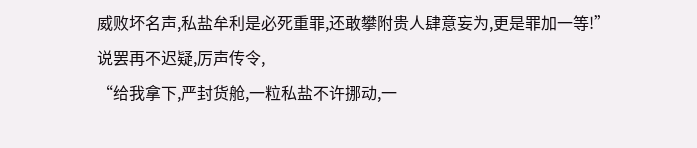威败坏名声,私盐牟利是必死重罪,还敢攀附贵人肆意妄为,更是罪加一等!”
说罢再不迟疑,厉声传令,
“给我拿下,严封货舱,一粒私盐不许挪动,一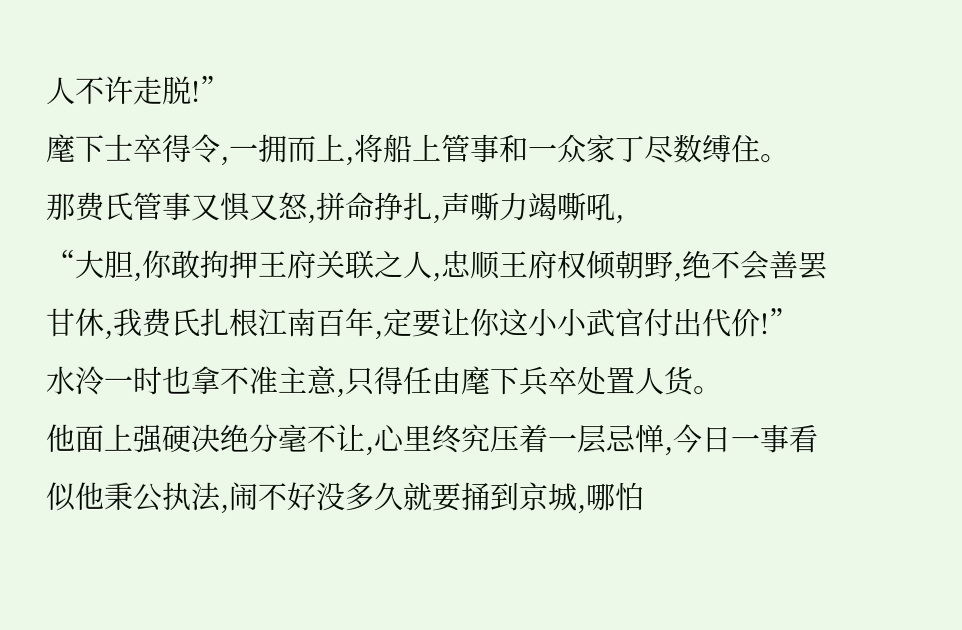人不许走脱!”
麾下士卒得令,一拥而上,将船上管事和一众家丁尽数缚住。
那费氏管事又惧又怒,拼命挣扎,声嘶力竭嘶吼,
“大胆,你敢拘押王府关联之人,忠顺王府权倾朝野,绝不会善罢甘休,我费氏扎根江南百年,定要让你这小小武官付出代价!”
水泠一时也拿不准主意,只得任由麾下兵卒处置人货。
他面上强硬决绝分毫不让,心里终究压着一层忌惮,今日一事看似他秉公执法,闹不好没多久就要捅到京城,哪怕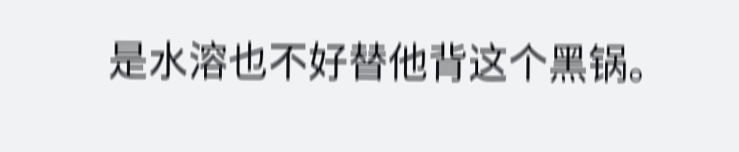是水溶也不好替他背这个黑锅。